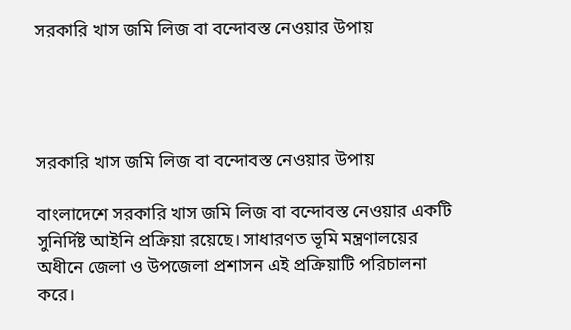সরকারি খাস জমি লিজ বা বন্দোবস্ত নেওয়ার উপায়




সরকারি খাস জমি লিজ বা বন্দোবস্ত নেওয়ার উপায়

বাংলাদেশে সরকারি খাস জমি লিজ বা বন্দোবস্ত নেওয়ার একটি সুনির্দিষ্ট আইনি প্রক্রিয়া রয়েছে। সাধারণত ভূমি মন্ত্রণালয়ের অধীনে জেলা ও উপজেলা প্রশাসন এই প্রক্রিয়াটি পরিচালনা করে।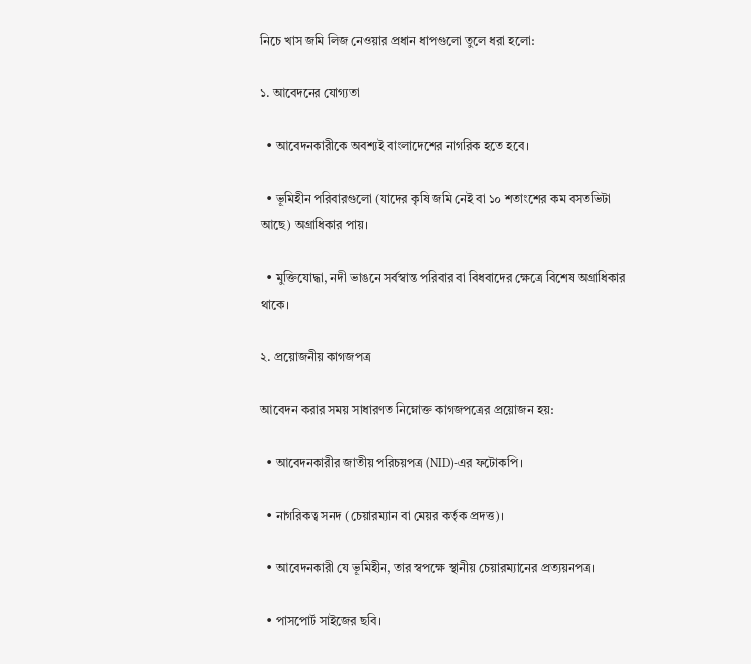নিচে খাস জমি লিজ নেওয়ার প্রধান ধাপগুলো তুলে ধরা হলো:

১. আবেদনের যোগ্যতা

  • আবেদনকারীকে অবশ্যই বাংলাদেশের নাগরিক হতে হবে।

  • ভূমিহীন পরিবারগুলো (যাদের কৃষি জমি নেই বা ১০ শতাংশের কম বসতভিটা আছে) অগ্রাধিকার পায়।

  • মুক্তিযোদ্ধা, নদী ভাঙনে সর্বস্বান্ত পরিবার বা বিধবাদের ক্ষেত্রে বিশেষ অগ্রাধিকার থাকে।

২. প্রয়োজনীয় কাগজপত্র

আবেদন করার সময় সাধারণত নিম্নোক্ত কাগজপত্রের প্রয়োজন হয়:

  • আবেদনকারীর জাতীয় পরিচয়পত্র (NID)-এর ফটোকপি।

  • নাগরিকত্ব সনদ (চেয়ারম্যান বা মেয়র কর্তৃক প্রদত্ত)।

  • আবেদনকারী যে ভূমিহীন, তার স্বপক্ষে স্থানীয় চেয়ারম্যানের প্রত্যয়নপত্র।

  • পাসপোর্ট সাইজের ছবি।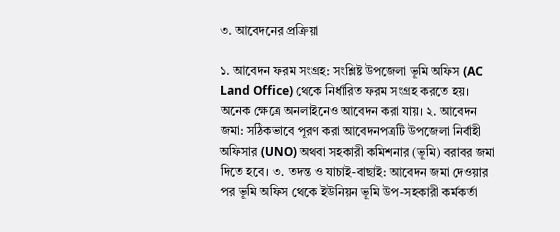৩. আবেদনের প্রক্রিয়া

১. আবেদন ফরম সংগ্রহ: সংশ্লিষ্ট উপজেলা ভূমি অফিস (AC Land Office) থেকে নির্ধারিত ফরম সংগ্রহ করতে হয়। অনেক ক্ষেত্রে অনলাইনেও আবেদন করা যায়। ২. আবেদন জমা: সঠিকভাবে পূরণ করা আবেদনপত্রটি উপজেলা নির্বাহী অফিসার (UNO) অথবা সহকারী কমিশনার (ভূমি) বরাবর জমা দিতে হবে। ৩. তদন্ত ও যাচাই-বাছাই: আবেদন জমা দেওয়ার পর ভূমি অফিস থেকে ইউনিয়ন ভূমি উপ-সহকারী কর্মকর্তা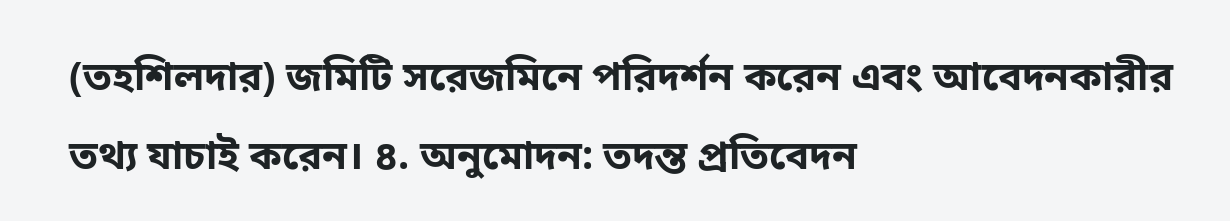(তহশিলদার) জমিটি সরেজমিনে পরিদর্শন করেন এবং আবেদনকারীর তথ্য যাচাই করেন। ৪. অনুমোদন: তদন্ত প্রতিবেদন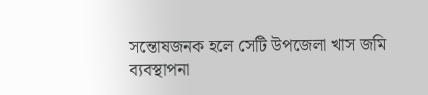সন্তোষজনক হলে সেটি উপজেলা খাস জমি ব্যবস্থাপনা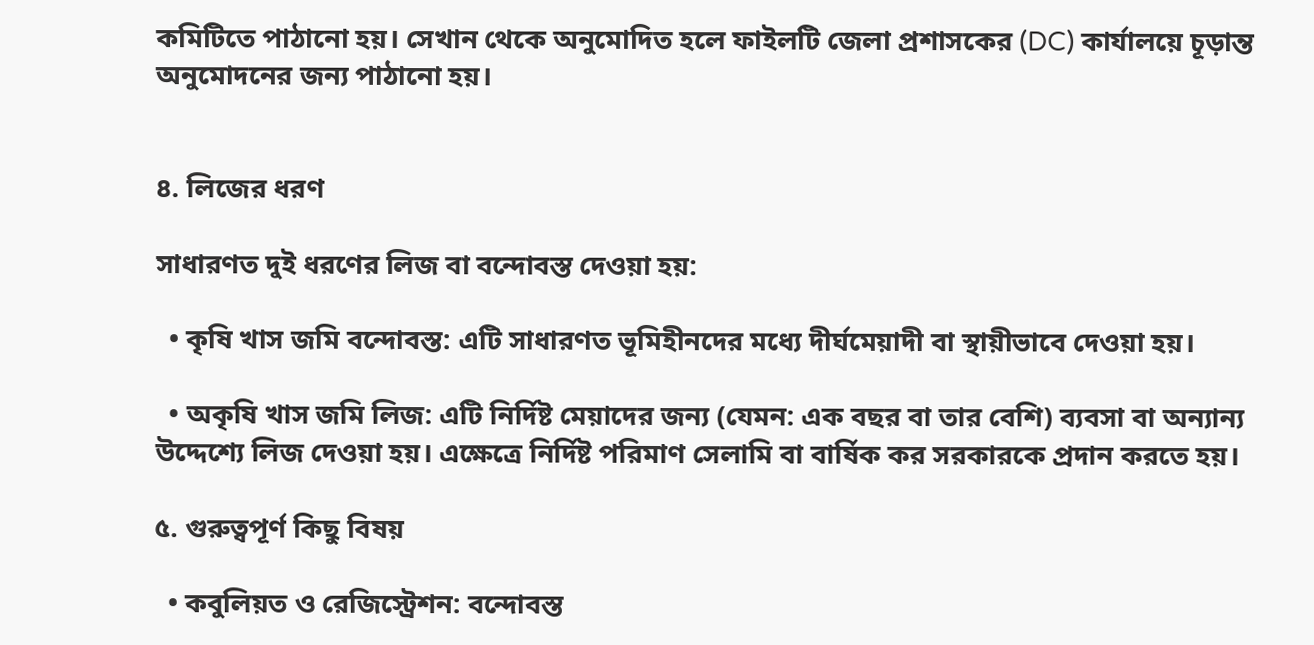কমিটিতে পাঠানো হয়। সেখান থেকে অনুমোদিত হলে ফাইলটি জেলা প্রশাসকের (DC) কার্যালয়ে চূড়ান্ত অনুমোদনের জন্য পাঠানো হয়।


৪. লিজের ধরণ

সাধারণত দুই ধরণের লিজ বা বন্দোবস্ত দেওয়া হয়:

  • কৃষি খাস জমি বন্দোবস্ত: এটি সাধারণত ভূমিহীনদের মধ্যে দীর্ঘমেয়াদী বা স্থায়ীভাবে দেওয়া হয়।

  • অকৃষি খাস জমি লিজ: এটি নির্দিষ্ট মেয়াদের জন্য (যেমন: এক বছর বা তার বেশি) ব্যবসা বা অন্যান্য উদ্দেশ্যে লিজ দেওয়া হয়। এক্ষেত্রে নির্দিষ্ট পরিমাণ সেলামি বা বার্ষিক কর সরকারকে প্রদান করতে হয়।

৫. গুরুত্বপূর্ণ কিছু বিষয়

  • কবুলিয়ত ও রেজিস্ট্রেশন: বন্দোবস্ত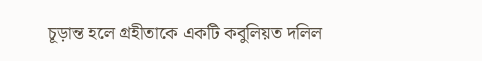চূড়ান্ত হলে গ্রহীতাকে একটি কবুলিয়ত দলিল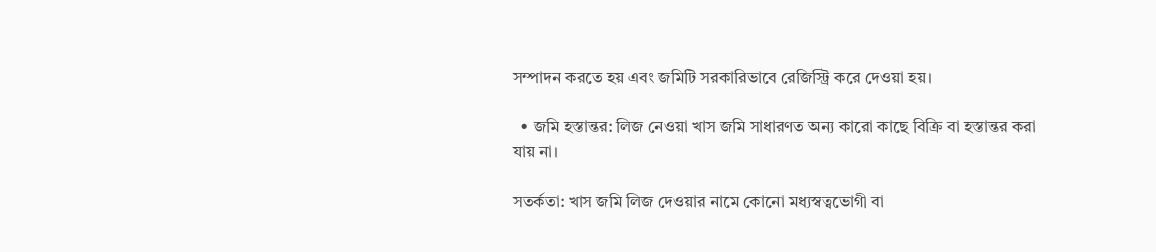সম্পাদন করতে হয় এবং জমিটি সরকারিভাবে রেজিস্ট্রি করে দেওয়া হয়।

  • জমি হস্তান্তর: লিজ নেওয়া খাস জমি সাধারণত অন্য কারো কাছে বিক্রি বা হস্তান্তর করা যায় না।

সতর্কতা: খাস জমি লিজ দেওয়ার নামে কোনো মধ্যস্বত্বভোগী বা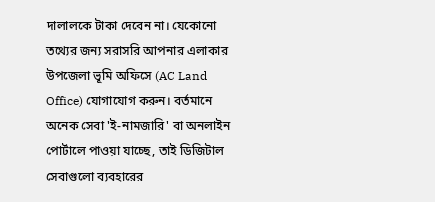দালালকে টাকা দেবেন না। যেকোনো তথ্যের জন্য সরাসরি আপনার এলাকার উপজেলা ভূমি অফিসে (AC Land Office) যোগাযোগ করুন। বর্তমানে অনেক সেবা 'ই-নামজারি' বা অনলাইন পোর্টালে পাওয়া যাচ্ছে, তাই ডিজিটাল সেবাগুলো ব্যবহারের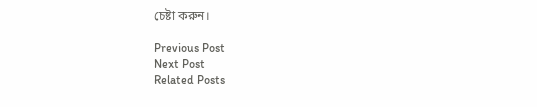চেষ্টা করুন।

Previous Post
Next Post
Related Posts